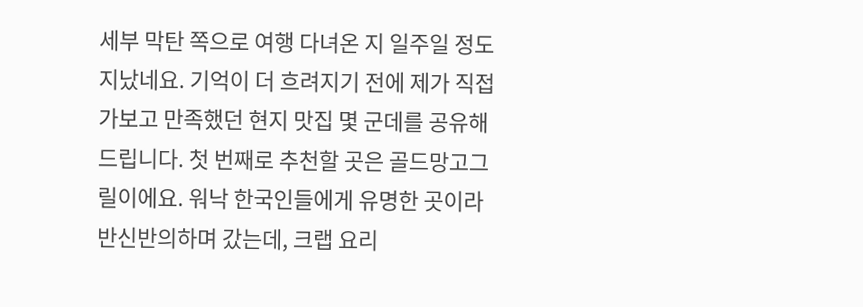세부 막탄 쪽으로 여행 다녀온 지 일주일 정도 지났네요. 기억이 더 흐려지기 전에 제가 직접 가보고 만족했던 현지 맛집 몇 군데를 공유해 드립니다. 첫 번째로 추천할 곳은 골드망고그릴이에요. 워낙 한국인들에게 유명한 곳이라 반신반의하며 갔는데, 크랩 요리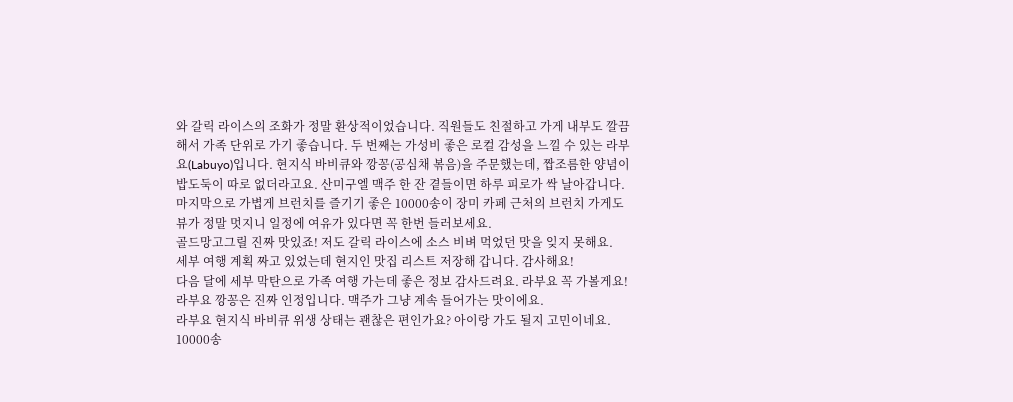와 갈릭 라이스의 조화가 정말 환상적이었습니다. 직원들도 친절하고 가게 내부도 깔끔해서 가족 단위로 가기 좋습니다. 두 번째는 가성비 좋은 로컬 감성을 느낄 수 있는 라부요(Labuyo)입니다. 현지식 바비큐와 깡꽁(공심채 볶음)을 주문했는데, 짭조름한 양념이 밥도둑이 따로 없더라고요. 산미구엘 맥주 한 잔 곁들이면 하루 피로가 싹 날아갑니다. 마지막으로 가볍게 브런치를 즐기기 좋은 10000송이 장미 카페 근처의 브런치 가게도 뷰가 정말 멋지니 일정에 여유가 있다면 꼭 한번 들러보세요.
골드망고그릴 진짜 맛있죠! 저도 갈릭 라이스에 소스 비벼 먹었던 맛을 잊지 못해요.
세부 여행 계획 짜고 있었는데 현지인 맛집 리스트 저장해 갑니다. 감사해요!
다음 달에 세부 막탄으로 가족 여행 가는데 좋은 정보 감사드려요. 라부요 꼭 가볼게요!
라부요 깡꽁은 진짜 인정입니다. 맥주가 그냥 계속 들어가는 맛이에요.
라부요 현지식 바비큐 위생 상태는 괜찮은 편인가요? 아이랑 가도 될지 고민이네요.
10000송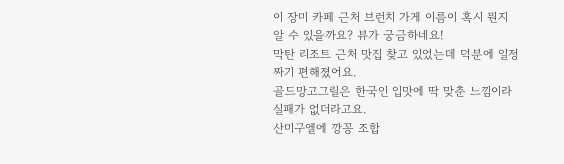이 장미 카페 근처 브런치 가게 이름이 혹시 뭔지 알 수 있을까요? 뷰가 궁금하네요!
막탄 리조트 근처 맛집 찾고 있었는데 덕분에 일정 짜기 편해졌어요.
골드망고그릴은 한국인 입맛에 딱 맞춘 느낌이라 실패가 없더라고요.
산미구엘에 깡꽁 조합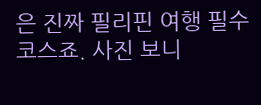은 진짜 필리핀 여행 필수 코스죠. 사진 보니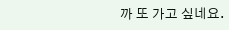까 또 가고 싶네요.